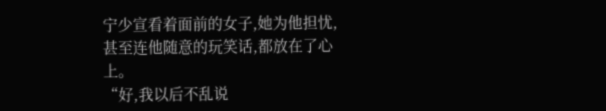宁少宣看着面前的女子,她为他担忧,甚至连他随意的玩笑话,都放在了心上。
“好,我以后不乱说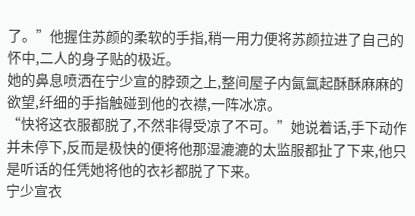了。”他握住苏颜的柔软的手指,稍一用力便将苏颜拉进了自己的怀中,二人的身子贴的极近。
她的鼻息喷洒在宁少宣的脖颈之上,整间屋子内氤氲起酥酥麻麻的欲望,纤细的手指触碰到他的衣襟,一阵冰凉。
“快将这衣服都脱了,不然非得受凉了不可。”她说着话,手下动作并未停下,反而是极快的便将他那湿漉漉的太监服都扯了下来,他只是听话的任凭她将他的衣衫都脱了下来。
宁少宣衣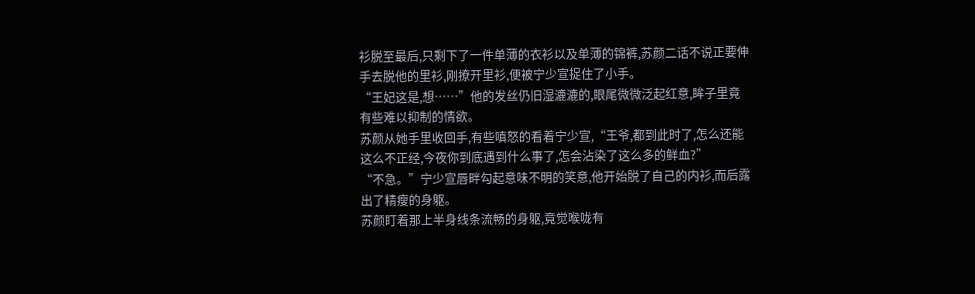衫脱至最后,只剩下了一件单薄的衣衫以及单薄的锦裤,苏颜二话不说正要伸手去脱他的里衫,刚撩开里衫,便被宁少宣捉住了小手。
“王妃这是,想……”他的发丝仍旧湿漉漉的,眼尾微微泛起红意,眸子里竟有些难以抑制的情欲。
苏颜从她手里收回手,有些嗔怒的看着宁少宣,“王爷,都到此时了,怎么还能这么不正经,今夜你到底遇到什么事了,怎会沾染了这么多的鲜血?”
“不急。”宁少宣唇畔勾起意味不明的笑意,他开始脱了自己的内衫,而后露出了精瘦的身躯。
苏颜盯着那上半身线条流畅的身躯,竟觉喉咙有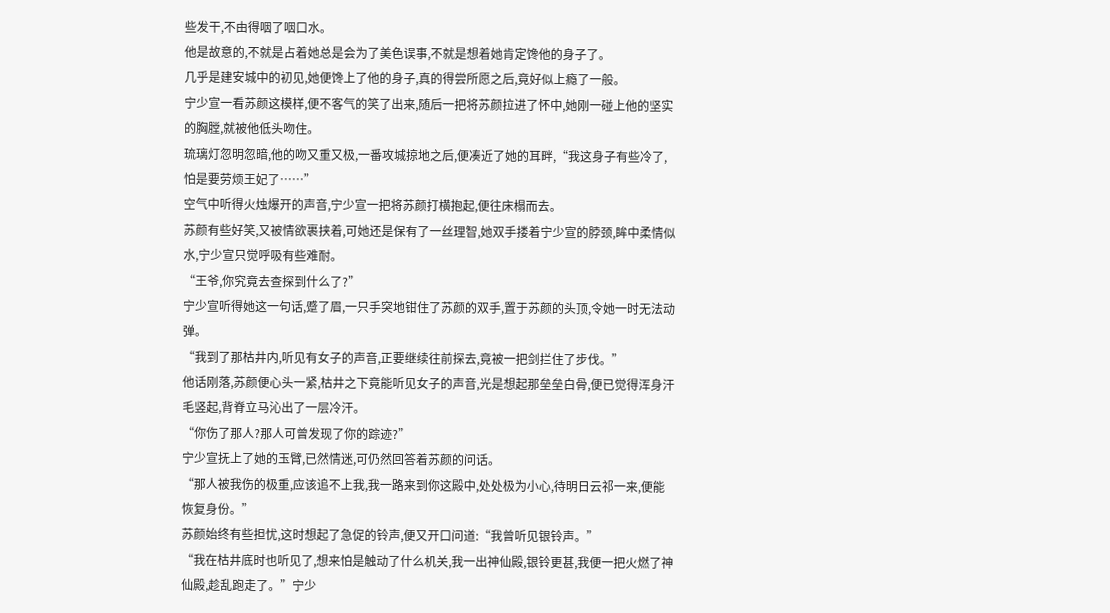些发干,不由得咽了咽口水。
他是故意的,不就是占着她总是会为了美色误事,不就是想着她肯定馋他的身子了。
几乎是建安城中的初见,她便馋上了他的身子,真的得尝所愿之后,竟好似上瘾了一般。
宁少宣一看苏颜这模样,便不客气的笑了出来,随后一把将苏颜拉进了怀中,她刚一碰上他的坚实的胸膛,就被他低头吻住。
琉璃灯忽明忽暗,他的吻又重又极,一番攻城掠地之后,便凑近了她的耳畔,“我这身子有些冷了,怕是要劳烦王妃了……”
空气中听得火烛爆开的声音,宁少宣一把将苏颜打横抱起,便往床榻而去。
苏颜有些好笑,又被情欲裹挟着,可她还是保有了一丝理智,她双手搂着宁少宣的脖颈,眸中柔情似水,宁少宣只觉呼吸有些难耐。
“王爷,你究竟去查探到什么了?”
宁少宣听得她这一句话,蹙了眉,一只手突地钳住了苏颜的双手,置于苏颜的头顶,令她一时无法动弹。
“我到了那枯井内,听见有女子的声音,正要继续往前探去,竟被一把剑拦住了步伐。”
他话刚落,苏颜便心头一紧,枯井之下竟能听见女子的声音,光是想起那垒垒白骨,便已觉得浑身汗毛竖起,背脊立马沁出了一层冷汗。
“你伤了那人?那人可曾发现了你的踪迹?”
宁少宣抚上了她的玉臂,已然情迷,可仍然回答着苏颜的问话。
“那人被我伤的极重,应该追不上我,我一路来到你这殿中,处处极为小心,待明日云祁一来,便能恢复身份。”
苏颜始终有些担忧,这时想起了急促的铃声,便又开口问道:“我曾听见银铃声。”
“我在枯井底时也听见了,想来怕是触动了什么机关,我一出神仙殿,银铃更甚,我便一把火燃了神仙殿,趁乱跑走了。”宁少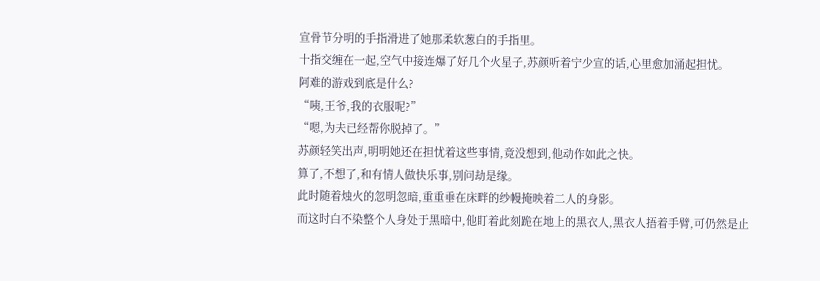宣骨节分明的手指滑进了她那柔软葱白的手指里。
十指交缠在一起,空气中接连爆了好几个火星子,苏颜听着宁少宣的话,心里愈加涌起担忧。
阿难的游戏到底是什么?
“咦,王爷,我的衣服呢?”
“嗯,为夫已经帮你脱掉了。”
苏颜轻笑出声,明明她还在担忧着这些事情,竟没想到,他动作如此之快。
算了,不想了,和有情人做快乐事,别问劫是缘。
此时随着烛火的忽明忽暗,重重垂在床畔的纱幔掩映着二人的身影。
而这时白不染整个人身处于黑暗中,他盯着此刻跪在地上的黑衣人,黑衣人捂着手臂,可仍然是止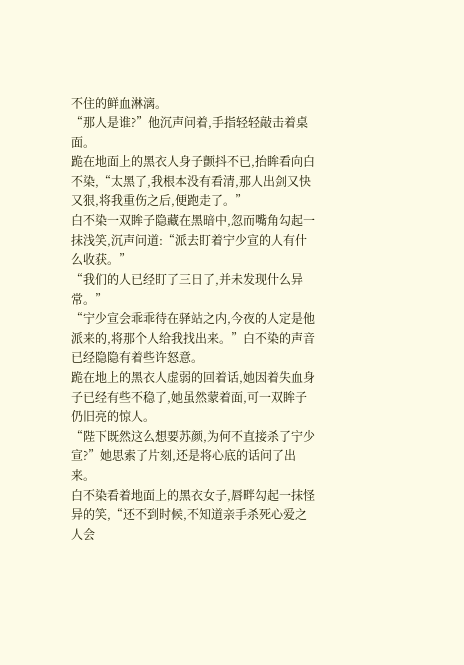不住的鲜血淋漓。
“那人是谁?”他沉声问着,手指轻轻敲击着桌面。
跪在地面上的黑衣人身子颤抖不已,抬眸看向白不染,“太黑了,我根本没有看清,那人出剑又快又狠,将我重伤之后,便跑走了。”
白不染一双眸子隐藏在黑暗中,忽而嘴角勾起一抹浅笑,沉声问道:“派去盯着宁少宣的人有什么收获。”
“我们的人已经盯了三日了,并未发现什么异常。”
“宁少宣会乖乖待在驿站之内,今夜的人定是他派来的,将那个人给我找出来。”白不染的声音已经隐隐有着些许怒意。
跪在地上的黑衣人虚弱的回着话,她因着失血身子已经有些不稳了,她虽然蒙着面,可一双眸子仍旧亮的惊人。
“陛下既然这么想要苏颜,为何不直接杀了宁少宣?”她思索了片刻,还是将心底的话问了出来。
白不染看着地面上的黑衣女子,唇畔勾起一抹怪异的笑,“还不到时候,不知道亲手杀死心爱之人会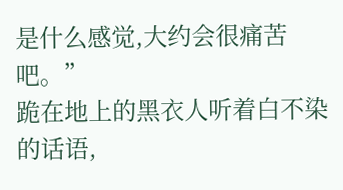是什么感觉,大约会很痛苦吧。”
跪在地上的黑衣人听着白不染的话语,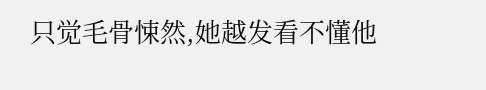只觉毛骨悚然,她越发看不懂他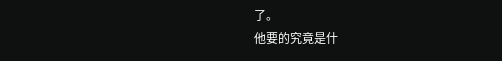了。
他要的究竟是什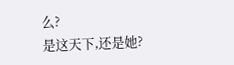么?
是这天下,还是她?